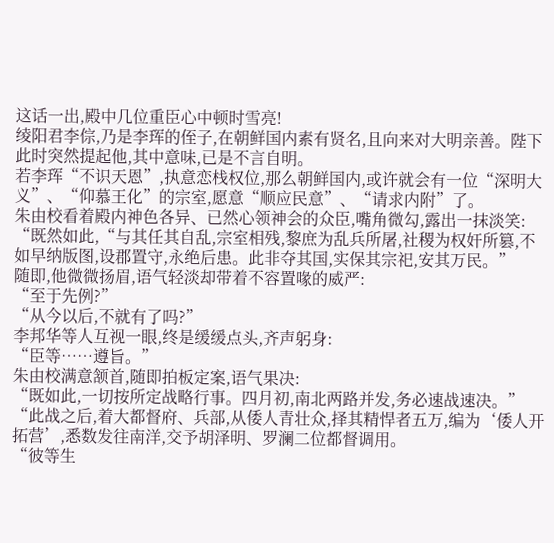这话一出,殿中几位重臣心中顿时雪亮!
绫阳君李倧,乃是李珲的侄子,在朝鲜国内素有贤名,且向来对大明亲善。陛下此时突然提起他,其中意味,已是不言自明。
若李珲“不识天恩”,执意恋栈权位,那么朝鲜国内,或许就会有一位“深明大义”、“仰慕王化”的宗室,愿意“顺应民意”、“请求内附”了。
朱由校看着殿内神色各异、已然心领神会的众臣,嘴角微勾,露出一抹淡笑:
“既然如此,“与其任其自乱,宗室相残,黎庶为乱兵所屠,社稷为权奸所篡,不如早纳版图,设郡置守,永绝后患。此非夺其国,实保其宗祀,安其万民。”
随即,他微微扬眉,语气轻淡却带着不容置喙的威严:
“至于先例?”
“从今以后,不就有了吗?”
李邦华等人互视一眼,终是缓缓点头,齐声躬身:
“臣等……遵旨。”
朱由校满意颔首,随即拍板定案,语气果决:
“既如此,一切按所定战略行事。四月初,南北两路并发,务必速战速决。”
“此战之后,着大都督府、兵部,从倭人青壮众,择其精悍者五万,编为‘倭人开拓营’,悉数发往南洋,交予胡泽明、罗澜二位都督调用。
“彼等生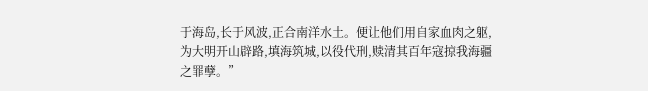于海岛,长于风波,正合南洋水土。便让他们用自家血肉之躯,为大明开山辟路,填海筑城,以役代刑,赎清其百年寇掠我海疆之罪孽。”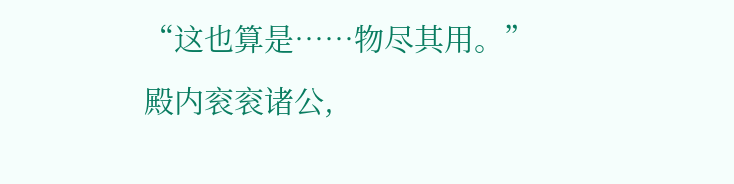“这也算是……物尽其用。”
殿内衮衮诸公,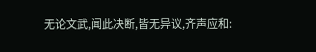无论文武,闻此决断,皆无异议,齐声应和: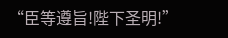“臣等遵旨!陛下圣明!”